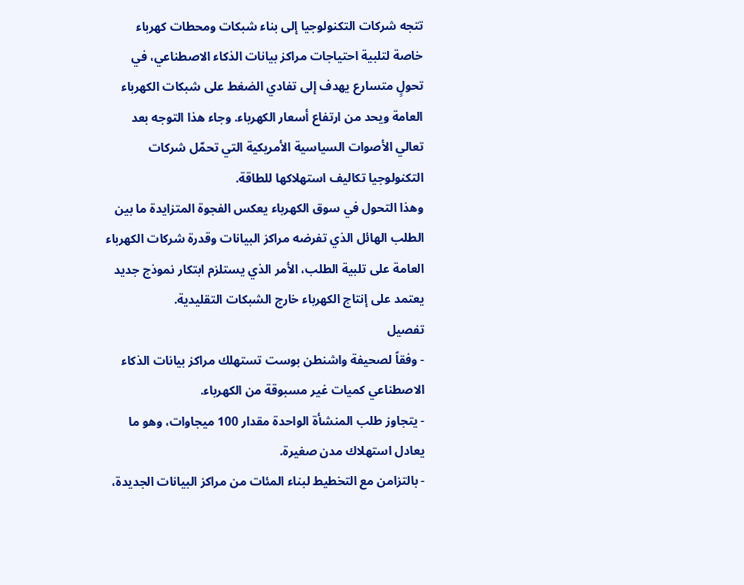تتجه شركات التكنولوجيا إلى بناء شبكات ومحطات كهرباء خاصة لتلبية احتياجات مراكز بيانات الذكاء الاصطناعي، في تحولٍ متسارع يهدف إلى تفادي الضغط على شبكات الكهرباء العامة ويحد من ارتفاع أسعار الكهرباء. وجاء هذا التوجه بعد تعالي الأصوات السياسية الأمريكية التي تحمّل شركات التكنولوجيا تكاليف استهلاكها للطاقة.
وهذا التحول في سوق الكهرباء يعكس الفجوة المتزايدة ما بين الطلب الهائل الذي تفرضه مراكز البيانات وقدرة شركات الكهرباء العامة على تلبية الطلب، الأمر الذي يستلزم ابتكار نموذج جديد يعتمد على إنتاج الكهرباء خارج الشبكات التقليدية.
تفصيل
- وفقاً لصحيفة واشنطن بوست تستهلك مراكز بيانات الذكاء الاصطناعي كميات غير مسبوقة من الكهرباء.
- يتجاوز طلب المنشأة الواحدة مقدار 100 ميجاوات، وهو ما يعادل استهلاك مدن صغيرة.
- بالتزامن مع التخطيط لبناء المئات من مراكز البيانات الجديدة،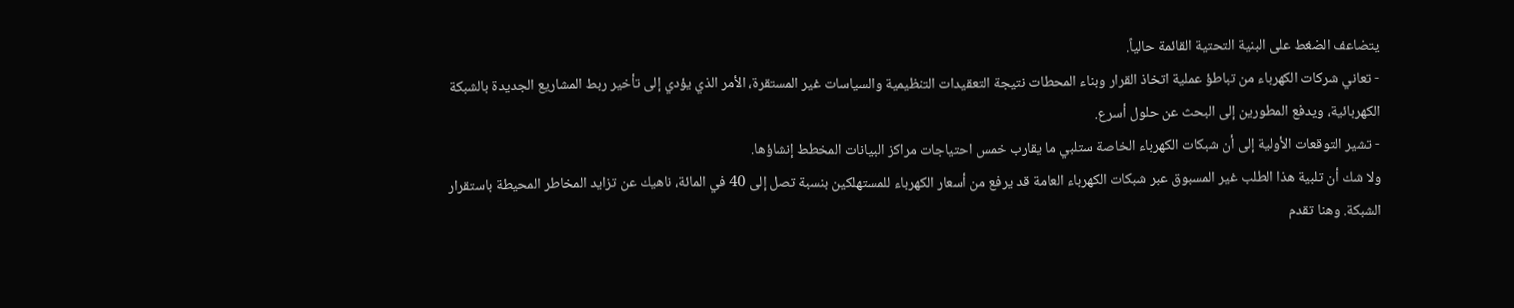يتضاعف الضغط على البنية التحتية القائمة حالياً.
- تعاني شركات الكهرباء من تباطؤ عملية اتخاذ القرار وبناء المحطات نتيجة التعقيدات التنظيمية والسياسات غير المستقرة، الأمر الذي يؤدي إلى تأخير ربط المشاريع الجديدة بالشبكة الكهربائية، ويدفع المطورين إلى البحث عن حلول أسرع.
- تشير التوقعات الأولية إلى أن شبكات الكهرباء الخاصة ستلبي ما يقارب خمس احتياجات مراكز البيانات المخطط إنشاؤها.
ولا شك أن تلبية هذا الطلب غير المسبوق عبر شبكات الكهرباء العامة قد يرفع من أسعار الكهرباء للمستهلكين بنسبة تصل إلى 40 في المائة، ناهيك عن تزايد المخاطر المحيطة باستقرار الشبكة. وهنا تقدم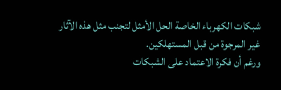شبكات الكهرباء الخاصة الحل الأمثل لتجنب مثل هذه الآثار غير المرجوة من قبل المستهلكين.
ورغم أن فكرة الاعتماد على الشبكات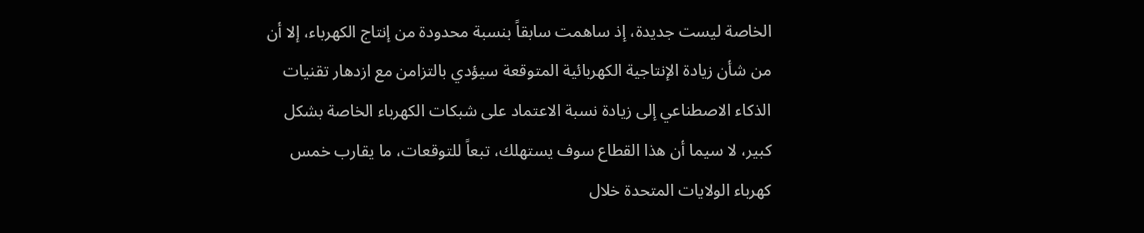الخاصة ليست جديدة، إذ ساهمت سابقاً بنسبة محدودة من إنتاج الكهرباء، إلا أن من شأن زيادة الإنتاجية الكهربائية المتوقعة سيؤدي بالتزامن مع ازدهار تقنيات الذكاء الاصطناعي إلى زيادة نسبة الاعتماد على شبكات الكهرباء الخاصة بشكل كبير، لا سيما أن هذا القطاع سوف يستهلك، تبعاً للتوقعات، ما يقارب خمس كهرباء الولايات المتحدة خلال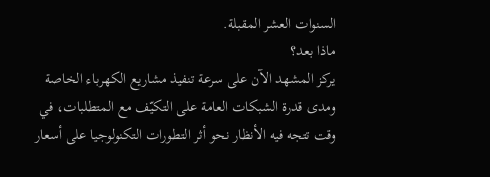السنوات العشر المقبلة.
ماذا بعد؟
يركز المشهد الآن على سرعة تنفيذ مشاريع الكهرباء الخاصة ومدى قدرة الشبكات العامة على التكيّف مع المتطلبات، في وقت تتجه فيه الأنظار نحو أثر التطورات التكنولوجيا على أسعار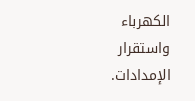الكهرباء واستقرار الإمدادات.